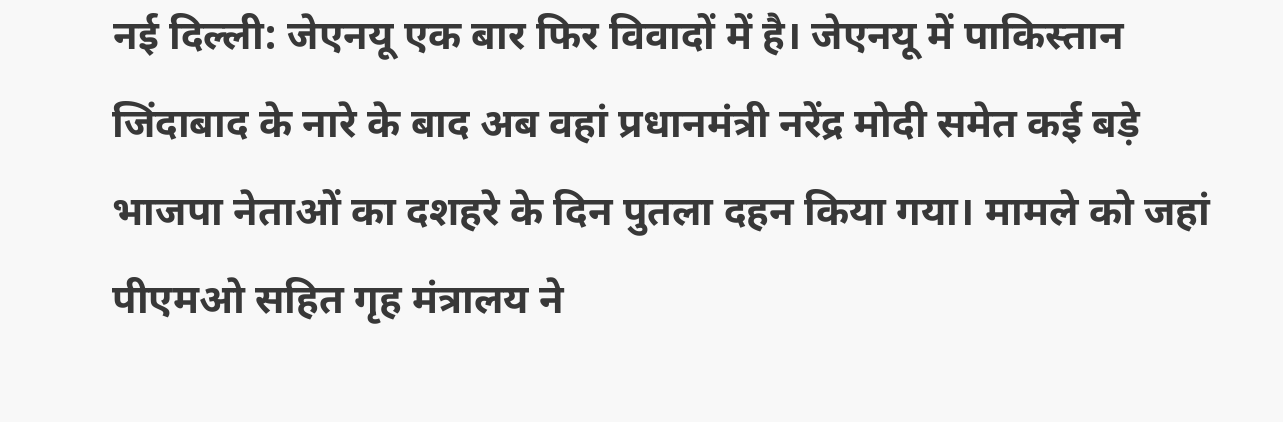नई दिल्ली: जेएनयू एक बार फिर विवादों में है। जेएनयू में पाकिस्तान जिंदाबाद के नारे के बाद अब वहां प्रधानमंत्री नरेंद्र मोदी समेत कई बड़े भाजपा नेताओं का दशहरे के दिन पुतला दहन किया गया। मामले को जहां पीएमओ सहित गृह मंत्रालय ने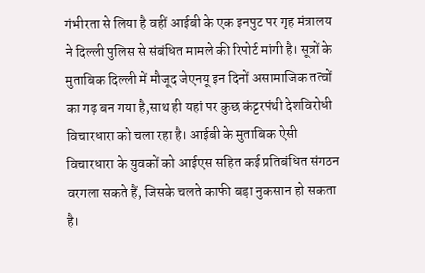गंभीरता से लिया है वहीं आईबी के एक इनपुट पर गृह मंत्रालय ने दिल्ली पुलिस से संबंधित मामले की रिपोर्ट मांगी है। सूत्रों के मुताबिक दिल्ली में मौजूद जेएनयू इन दिनों असामाजिक तत्वों का गढ़ बन गया है,साथ ही यहां पर कुछ कंट्टरपंथी देशविरोधी विचारधारा को चला रहा है। आईबी के मुताबिक ऐसी विचारधारा के युवकों को आईएस सहित कई प्रतिबंधित संगठन वरगला सकते हैं, जिसके चलते काफी बड़ा नुकसान हो सकता है।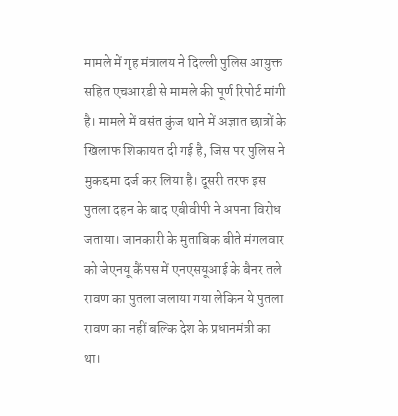मामले में गृह मंत्रालय ने दिल्ली पुलिस आयुक्त सहित एचआरडी से मामले की पूर्ण रिपोर्ट मांगी है। मामले में वसंत कुंज थाने में अज्ञात छात्रों के खिलाफ शिकायत दी गई है, जिस पर पुलिस ने मुकद्दमा दर्ज कर लिया है। दूसरी तरफ इस पुतला दहन के बाद एबीवीपी ने अपना विरोध जताया। जानकारी के मुताबिक बीते मंगलवार को जेएनयू कैंपस में एनएसयूआई के बैनर तले रावण का पुतला जलाया गया लेकिन ये पुतला रावण का नहीं बल्कि देश के प्रधानमंत्री का था।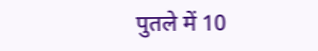पुतले में 10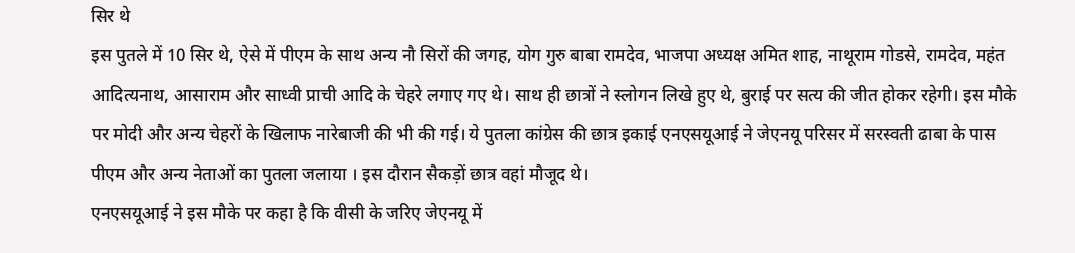सिर थे
इस पुतले में 10 सिर थे, ऐसे में पीएम के साथ अन्य नौ सिरों की जगह, योग गुरु बाबा रामदेव, भाजपा अध्यक्ष अमित शाह, नाथूराम गोडसे, रामदेव, महंत आदित्यनाथ, आसाराम और साध्वी प्राची आदि के चेहरे लगाए गए थे। साथ ही छात्रों ने स्लोगन लिखे हुए थे, बुराई पर सत्य की जीत होकर रहेगी। इस मौके पर मोदी और अन्य चेहरों के खिलाफ नारेबाजी की भी की गई। ये पुतला कांग्रेस की छात्र इकाई एनएसयूआई ने जेएनयू परिसर में सरस्वती ढाबा के पास पीएम और अन्य नेताओं का पुतला जलाया । इस दौरान सैकड़ों छात्र वहां मौजूद थे।
एनएसयूआई ने इस मौके पर कहा है कि वीसी के जरिए जेएनयू में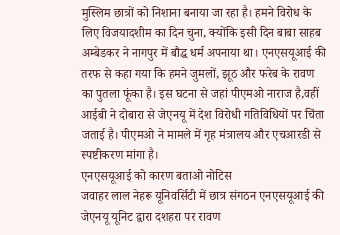मुस्लिम छात्रों को निशाना बनाया जा रहा है। हमने विरोध के लिए विजयादशीम का दिन चुना, क्योंकि इसी दिन बाबा साहब अम्बेडकर ने नागपुर में बौद्ध धर्म अपनाया था। एनएसयूआई की तरफ से कहा गया कि हमने जुमलों, झूठ और फरेब के रावण का पुतला फूंका है। इस घटना से जहां पीएमओ नाराज है,वहीं आईबी ने दोबारा से जेएनयू में देश विरोधी गतिविधियों पर चिंता जताई है। पीएमओ ने मामले में गृह मंत्रालय और एचआरडी से स्पष्टीकरण मांगा है।
एनएसयूआई को कारण बताओ नोटिस
जवाहर लाल नेहरू यूनिवर्सिटी में छात्र संगठन एनएसयूआई की जेएनयू यूनिट द्वारा दशहरा पर रावण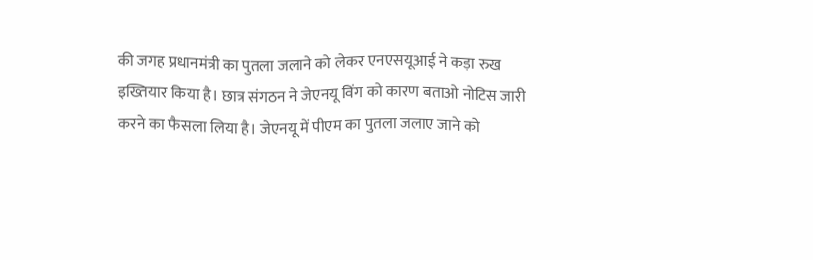की जगह प्रधानमंत्री का पुतला जलाने को लेकर एनएसयूआई ने कड़ा रुख इख्तियार किया है। छात्र संगठन ने जेएनयू विंग को कारण बताओ नोटिस जारी करने का फैसला लिया है। जेएनयू में पीएम का पुतला जलाए जाने को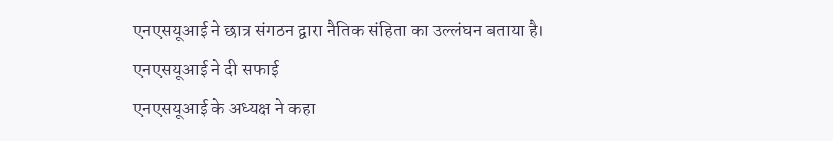एनएसयूआई ने छात्र संगठन द्वारा नैतिक संहिता का उल्लंघन बताया है।
एनएसयूआई ने दी सफाई
एनएसयूआई के अध्यक्ष ने कहा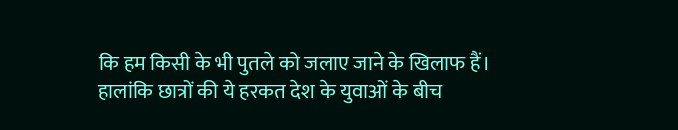कि हम किसी के भी पुतले को जलाए जाने के खिलाफ हैं। हालांकि छात्रों की ये हरकत देश के युवाओं के बीच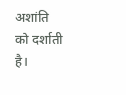अशांति को दर्शाती है।